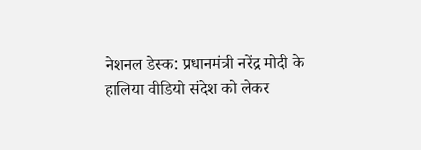नेशनल डेस्क: प्रधानमंत्री नरेंद्र मोदी के हालिया वीडियो संदेश को लेकर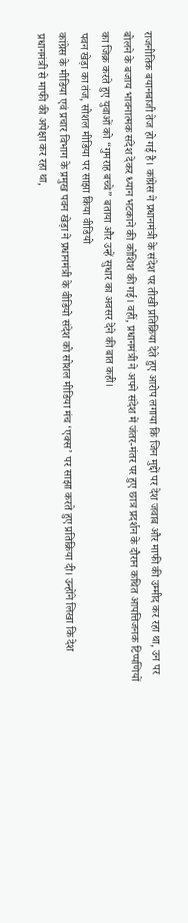राजनीतिक बयानबाजी तेज हो गई है। कांग्रेस ने प्रधानमंत्री के संदेश पर तीखी प्रतिक्रिया देते हुए आरोप लगाया कि जिन मुद्दों पर देश जवाब और माफी की उम्मीद कर रहा था, उन पर बोलने के बजाय भावनात्मक संदेश देकर ध्यान भटकाने की कोशिश की गई। वहीं, प्रधानमंत्री ने अपने संदेश में जंतर-मंतर पर हुए छात्र प्रदर्शन के दौरान कथित आपत्तिजनक टिप्पणियों का जिक्र करते हुए युवाओं को “गुमराह बच्चे” बताया और उन्हें सुधार का अवसर देने की बात कही।
पवन खेड़ा का तंज, सोशल मीडिया पर साझा किया वीडियो
कांग्रेस के मीडिया एवं प्रचार विभाग के प्रमुख पवन खेड़ा ने प्रधानमंत्री के वीडियो संदेश को सोशल मीडिया मंच ‘एक्स’ पर साझा करते हुए प्रतिक्रिया दी। उन्होंने लिखा कि देश प्रधानमंत्री से माफी की अपेक्षा कर रहा था,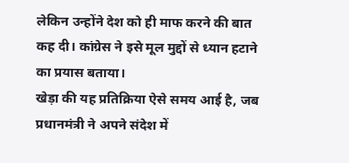लेकिन उन्होंने देश को ही माफ करने की बात कह दी। कांग्रेस ने इसे मूल मुद्दों से ध्यान हटाने का प्रयास बताया।
खेड़ा की यह प्रतिक्रिया ऐसे समय आई है, जब प्रधानमंत्री ने अपने संदेश में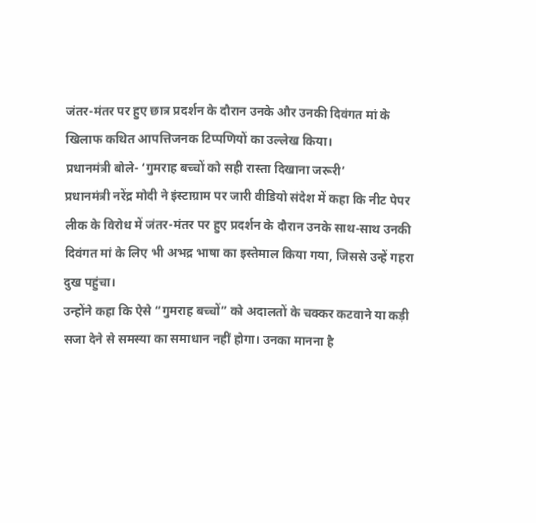जंतर-मंतर पर हुए छात्र प्रदर्शन के दौरान उनके और उनकी दिवंगत मां के खिलाफ कथित आपत्तिजनक टिप्पणियों का उल्लेख किया।
प्रधानमंत्री बोले- ‘गुमराह बच्चों को सही रास्ता दिखाना जरूरी’
प्रधानमंत्री नरेंद्र मोदी ने इंस्टाग्राम पर जारी वीडियो संदेश में कहा कि नीट पेपर लीक के विरोध में जंतर-मंतर पर हुए प्रदर्शन के दौरान उनके साथ-साथ उनकी दिवंगत मां के लिए भी अभद्र भाषा का इस्तेमाल किया गया, जिससे उन्हें गहरा दुख पहुंचा।
उन्होंने कहा कि ऐसे “गुमराह बच्चों” को अदालतों के चक्कर कटवाने या कड़ी सजा देने से समस्या का समाधान नहीं होगा। उनका मानना है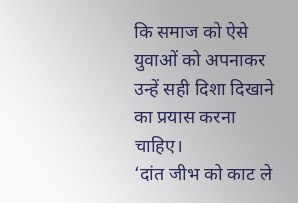कि समाज को ऐसे युवाओं को अपनाकर उन्हें सही दिशा दिखाने का प्रयास करना चाहिए।
‘दांत जीभ को काट ले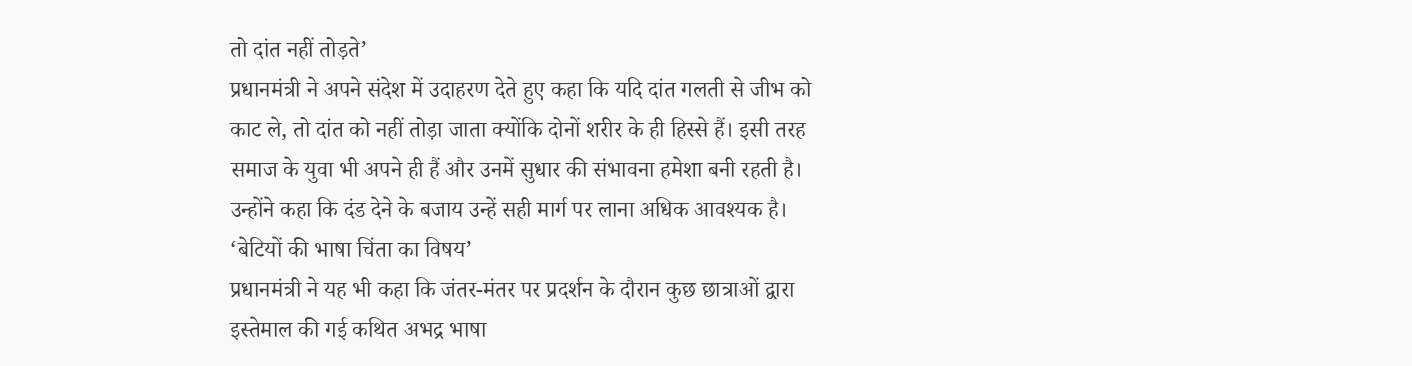तो दांत नहीं तोड़ते’
प्रधानमंत्री ने अपने संदेश में उदाहरण देते हुए कहा कि यदि दांत गलती से जीभ को काट ले, तो दांत को नहीं तोड़ा जाता क्योंकि दोनों शरीर के ही हिस्से हैं। इसी तरह समाज के युवा भी अपने ही हैं और उनमें सुधार की संभावना हमेशा बनी रहती है। उन्होंने कहा कि दंड देने के बजाय उन्हें सही मार्ग पर लाना अधिक आवश्यक है।
‘बेटियों की भाषा चिंता का विषय’
प्रधानमंत्री ने यह भी कहा कि जंतर-मंतर पर प्रदर्शन के दौरान कुछ छात्राओं द्वारा इस्तेमाल की गई कथित अभद्र भाषा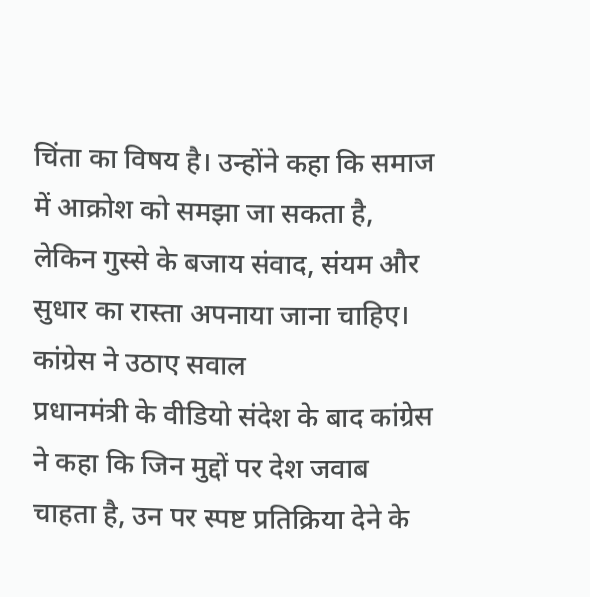चिंता का विषय है। उन्होंने कहा कि समाज में आक्रोश को समझा जा सकता है, लेकिन गुस्से के बजाय संवाद, संयम और सुधार का रास्ता अपनाया जाना चाहिए।
कांग्रेस ने उठाए सवाल
प्रधानमंत्री के वीडियो संदेश के बाद कांग्रेस ने कहा कि जिन मुद्दों पर देश जवाब चाहता है, उन पर स्पष्ट प्रतिक्रिया देने के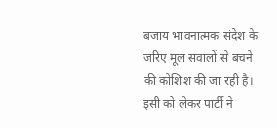बजाय भावनात्मक संदेश के जरिए मूल सवालों से बचने की कोशिश की जा रही है। इसी को लेकर पार्टी ने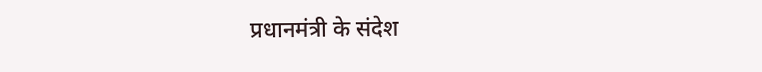प्रधानमंत्री के संदेश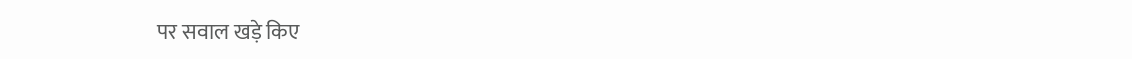पर सवाल खड़े किए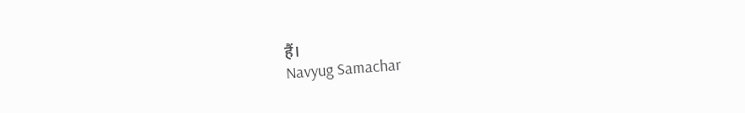हैं।
Navyug Samachar